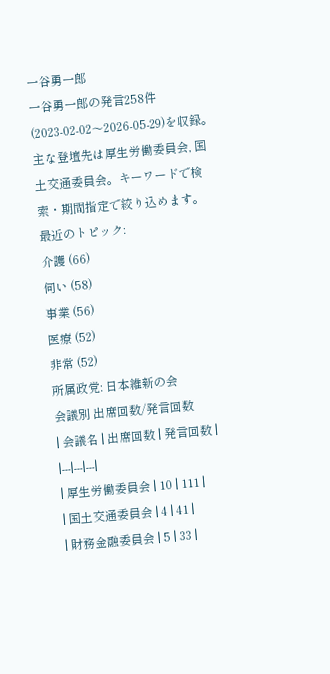一谷勇一郎
一谷勇一郎の発言258件(2023-02-02〜2026-05-29)を収録。主な登壇先は厚生労働委員会, 国土交通委員会。キーワードで検索・期間指定で絞り込めます。
最近のトピック:
介護 (66)
伺い (58)
事業 (56)
医療 (52)
非常 (52)
所属政党: 日本維新の会
会議別 出席回数/発言回数
| 会議名 | 出席回数 | 発言回数 |
|---|---|---|
| 厚生労働委員会 | 10 | 111 |
| 国土交通委員会 | 4 | 41 |
| 財務金融委員会 | 5 | 33 |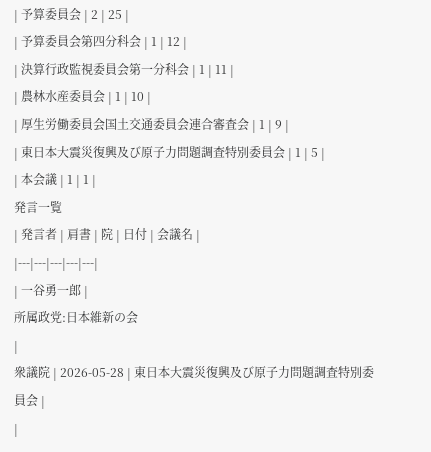| 予算委員会 | 2 | 25 |
| 予算委員会第四分科会 | 1 | 12 |
| 決算行政監視委員会第一分科会 | 1 | 11 |
| 農林水産委員会 | 1 | 10 |
| 厚生労働委員会国土交通委員会連合審査会 | 1 | 9 |
| 東日本大震災復興及び原子力問題調査特別委員会 | 1 | 5 |
| 本会議 | 1 | 1 |
発言一覧
| 発言者 | 肩書 | 院 | 日付 | 会議名 |
|---|---|---|---|---|
| 一谷勇一郎 |
所属政党:日本維新の会
|
衆議院 | 2026-05-28 | 東日本大震災復興及び原子力問題調査特別委員会 |
|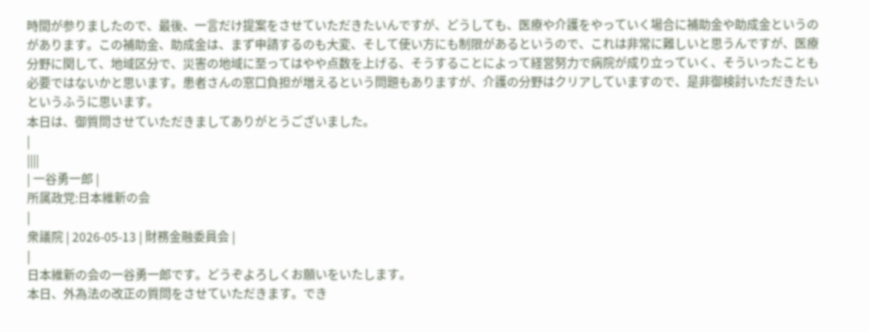時間が参りましたので、最後、一言だけ提案をさせていただきたいんですが、どうしても、医療や介護をやっていく場合に補助金や助成金というのがあります。この補助金、助成金は、まず申請するのも大変、そして使い方にも制限があるというので、これは非常に難しいと思うんですが、医療分野に関して、地域区分で、災害の地域に至ってはやや点数を上げる、そうすることによって経営努力で病院が成り立っていく、そういったことも必要ではないかと思います。患者さんの窓口負担が増えるという問題もありますが、介護の分野はクリアしていますので、是非御検討いただきたいというふうに思います。
本日は、御質問させていただきましてありがとうございました。
|
||||
| 一谷勇一郎 |
所属政党:日本維新の会
|
衆議院 | 2026-05-13 | 財務金融委員会 |
|
日本維新の会の一谷勇一郎です。どうぞよろしくお願いをいたします。
本日、外為法の改正の質問をさせていただきます。でき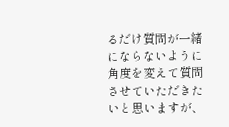るだけ質問が一緒にならないように角度を変えて質問させていただきたいと思いますが、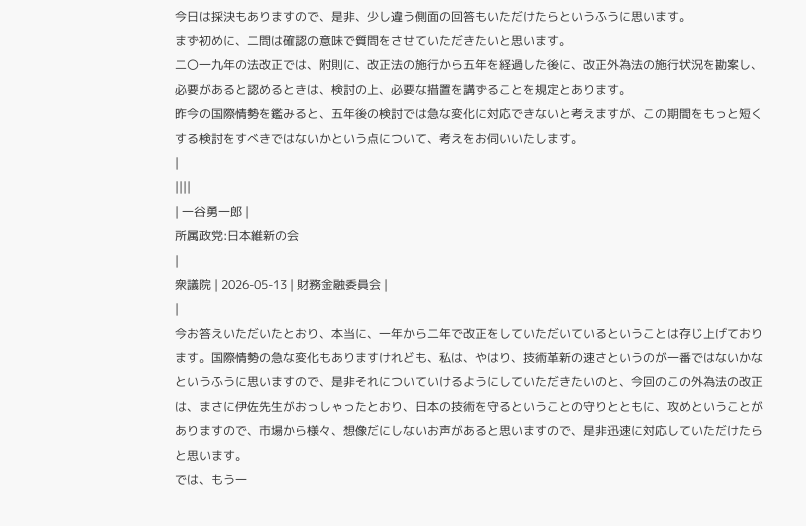今日は採決もありますので、是非、少し違う側面の回答もいただけたらというふうに思います。
まず初めに、二問は確認の意味で質問をさせていただきたいと思います。
二〇一九年の法改正では、附則に、改正法の施行から五年を経過した後に、改正外為法の施行状況を勘案し、必要があると認めるときは、検討の上、必要な措置を講ずることを規定とあります。
昨今の国際情勢を鑑みると、五年後の検討では急な変化に対応できないと考えますが、この期間をもっと短くする検討をすべきではないかという点について、考えをお伺いいたします。
|
||||
| 一谷勇一郎 |
所属政党:日本維新の会
|
衆議院 | 2026-05-13 | 財務金融委員会 |
|
今お答えいただいたとおり、本当に、一年から二年で改正をしていただいているということは存じ上げております。国際情勢の急な変化もありますけれども、私は、やはり、技術革新の速さというのが一番ではないかなというふうに思いますので、是非それについていけるようにしていただきたいのと、今回のこの外為法の改正は、まさに伊佐先生がおっしゃったとおり、日本の技術を守るということの守りとともに、攻めということがありますので、市場から様々、想像だにしないお声があると思いますので、是非迅速に対応していただけたらと思います。
では、もう一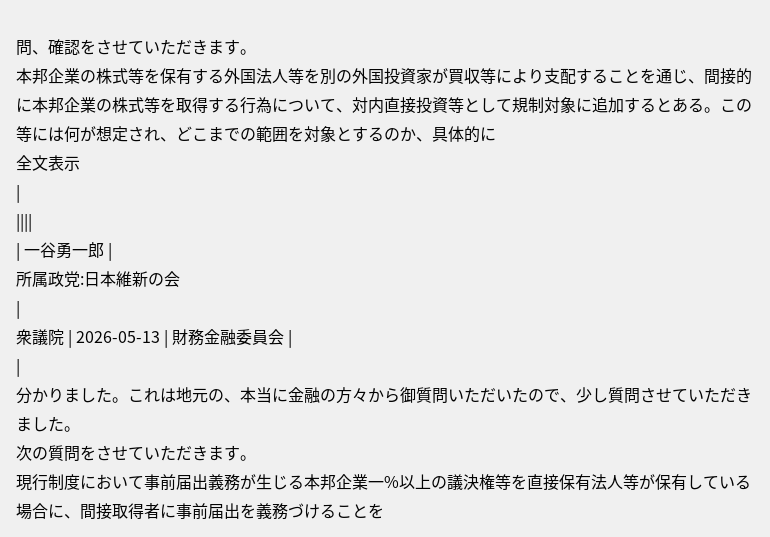問、確認をさせていただきます。
本邦企業の株式等を保有する外国法人等を別の外国投資家が買収等により支配することを通じ、間接的に本邦企業の株式等を取得する行為について、対内直接投資等として規制対象に追加するとある。この等には何が想定され、どこまでの範囲を対象とするのか、具体的に
全文表示
|
||||
| 一谷勇一郎 |
所属政党:日本維新の会
|
衆議院 | 2026-05-13 | 財務金融委員会 |
|
分かりました。これは地元の、本当に金融の方々から御質問いただいたので、少し質問させていただきました。
次の質問をさせていただきます。
現行制度において事前届出義務が生じる本邦企業一%以上の議決権等を直接保有法人等が保有している場合に、間接取得者に事前届出を義務づけることを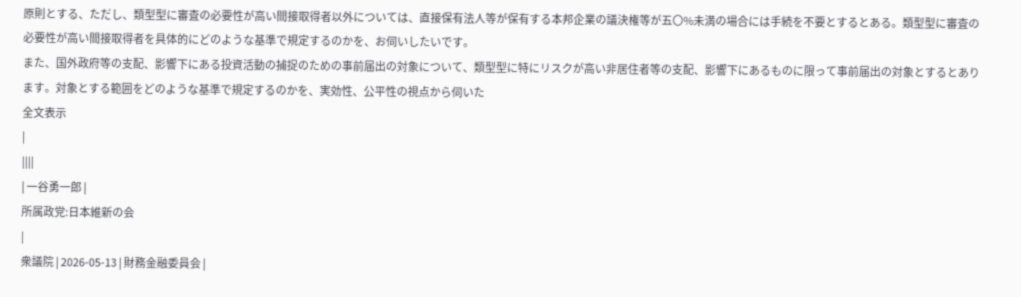原則とする、ただし、類型型に審査の必要性が高い間接取得者以外については、直接保有法人等が保有する本邦企業の議決権等が五〇%未満の場合には手続を不要とするとある。類型型に審査の必要性が高い間接取得者を具体的にどのような基準で規定するのかを、お伺いしたいです。
また、国外政府等の支配、影響下にある投資活動の捕捉のための事前届出の対象について、類型型に特にリスクが高い非居住者等の支配、影響下にあるものに限って事前届出の対象とするとあります。対象とする範囲をどのような基準で規定するのかを、実効性、公平性の視点から伺いた
全文表示
|
||||
| 一谷勇一郎 |
所属政党:日本維新の会
|
衆議院 | 2026-05-13 | 財務金融委員会 |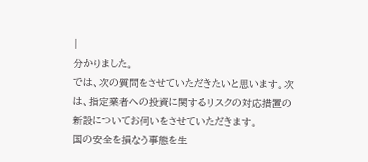|
分かりました。
では、次の質問をさせていただきたいと思います。次は、指定業者への投資に関するリスクの対応措置の新設についてお伺いをさせていただきます。
国の安全を損なう事態を生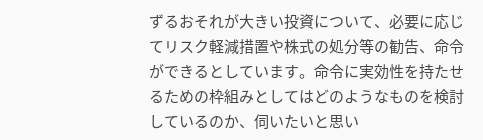ずるおそれが大きい投資について、必要に応じてリスク軽減措置や株式の処分等の勧告、命令ができるとしています。命令に実効性を持たせるための枠組みとしてはどのようなものを検討しているのか、伺いたいと思い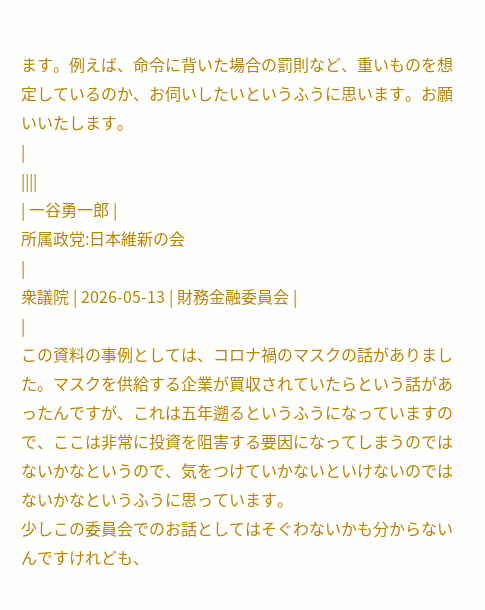ます。例えば、命令に背いた場合の罰則など、重いものを想定しているのか、お伺いしたいというふうに思います。お願いいたします。
|
||||
| 一谷勇一郎 |
所属政党:日本維新の会
|
衆議院 | 2026-05-13 | 財務金融委員会 |
|
この資料の事例としては、コロナ禍のマスクの話がありました。マスクを供給する企業が買収されていたらという話があったんですが、これは五年遡るというふうになっていますので、ここは非常に投資を阻害する要因になってしまうのではないかなというので、気をつけていかないといけないのではないかなというふうに思っています。
少しこの委員会でのお話としてはそぐわないかも分からないんですけれども、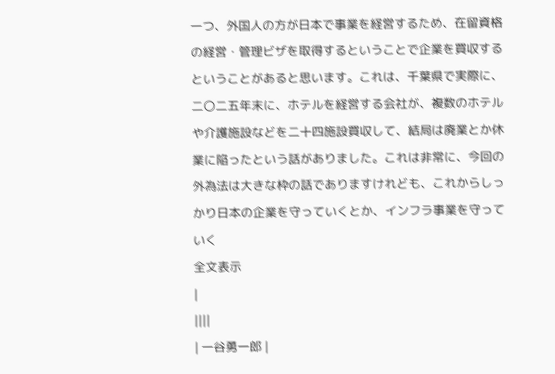一つ、外国人の方が日本で事業を経営するため、在留資格の経営・管理ビザを取得するということで企業を買収するということがあると思います。これは、千葉県で実際に、二〇二五年末に、ホテルを経営する会社が、複数のホテルや介護施設などを二十四施設買収して、結局は廃業とか休業に陥ったという話がありました。これは非常に、今回の外為法は大きな枠の話でありますけれども、これからしっかり日本の企業を守っていくとか、インフラ事業を守っていく
全文表示
|
||||
| 一谷勇一郎 |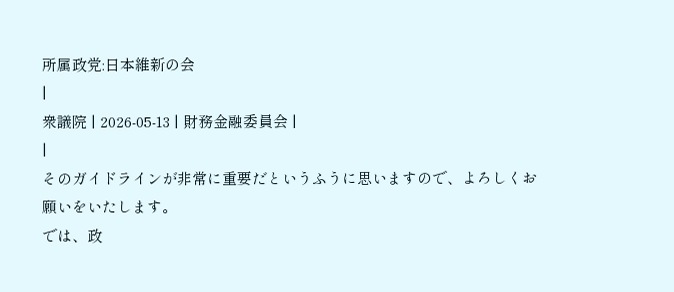所属政党:日本維新の会
|
衆議院 | 2026-05-13 | 財務金融委員会 |
|
そのガイドラインが非常に重要だというふうに思いますので、よろしくお願いをいたします。
では、政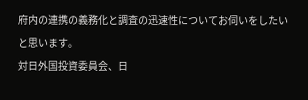府内の連携の義務化と調査の迅速性についてお伺いをしたいと思います。
対日外国投資委員会、日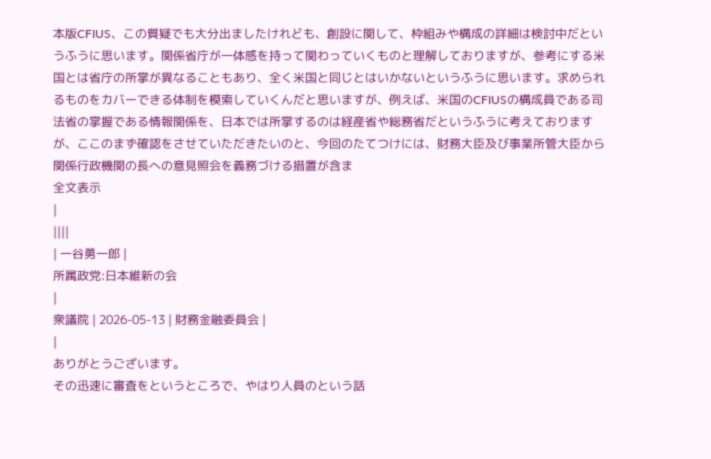本版CFIUS、この質疑でも大分出ましたけれども、創設に関して、枠組みや構成の詳細は検討中だというふうに思います。関係省庁が一体感を持って関わっていくものと理解しておりますが、参考にする米国とは省庁の所掌が異なることもあり、全く米国と同じとはいかないというふうに思います。求められるものをカバーできる体制を模索していくんだと思いますが、例えば、米国のCFIUSの構成員である司法省の掌握である情報関係を、日本では所掌するのは経産省や総務省だというふうに考えておりますが、ここのまず確認をさせていただきたいのと、今回のたてつけには、財務大臣及び事業所管大臣から関係行政機関の長への意見照会を義務づける措置が含ま
全文表示
|
||||
| 一谷勇一郎 |
所属政党:日本維新の会
|
衆議院 | 2026-05-13 | 財務金融委員会 |
|
ありがとうございます。
その迅速に審査をというところで、やはり人員のという話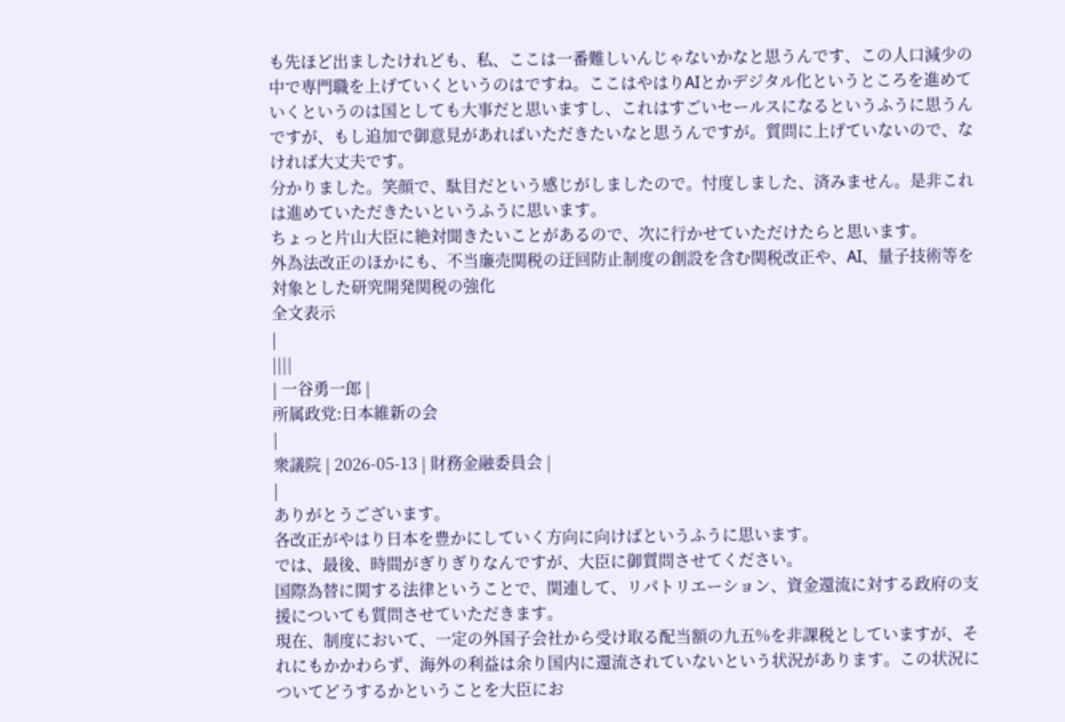も先ほど出ましたけれども、私、ここは一番難しいんじゃないかなと思うんです、この人口減少の中で専門職を上げていくというのはですね。ここはやはりAIとかデジタル化というところを進めていくというのは国としても大事だと思いますし、これはすごいセールスになるというふうに思うんですが、もし追加で御意見があればいただきたいなと思うんですが。質問に上げていないので、なければ大丈夫です。
分かりました。笑顔で、駄目だという感じがしましたので。忖度しました、済みません。是非これは進めていただきたいというふうに思います。
ちょっと片山大臣に絶対聞きたいことがあるので、次に行かせていただけたらと思います。
外為法改正のほかにも、不当廉売関税の迂回防止制度の創設を含む関税改正や、AI、量子技術等を対象とした研究開発関税の強化
全文表示
|
||||
| 一谷勇一郎 |
所属政党:日本維新の会
|
衆議院 | 2026-05-13 | 財務金融委員会 |
|
ありがとうございます。
各改正がやはり日本を豊かにしていく方向に向けばというふうに思います。
では、最後、時間がぎりぎりなんですが、大臣に御質問させてください。
国際為替に関する法律ということで、関連して、リパトリエーション、資金還流に対する政府の支援についても質問させていただきます。
現在、制度において、一定の外国子会社から受け取る配当額の九五%を非課税としていますが、それにもかかわらず、海外の利益は余り国内に還流されていないという状況があります。この状況についてどうするかということを大臣にお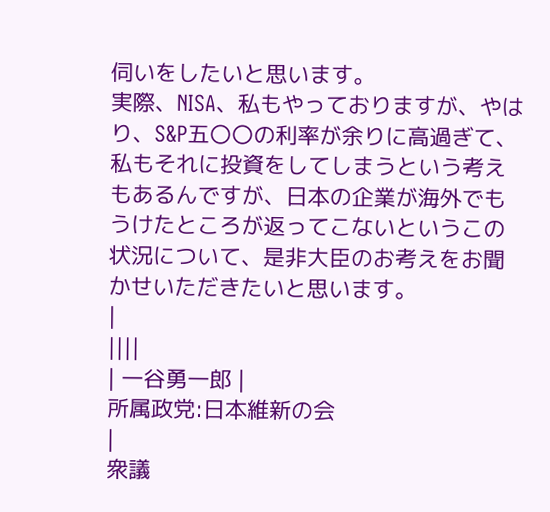伺いをしたいと思います。
実際、NISA、私もやっておりますが、やはり、S&P五〇〇の利率が余りに高過ぎて、私もそれに投資をしてしまうという考えもあるんですが、日本の企業が海外でもうけたところが返ってこないというこの状況について、是非大臣のお考えをお聞かせいただきたいと思います。
|
||||
| 一谷勇一郎 |
所属政党:日本維新の会
|
衆議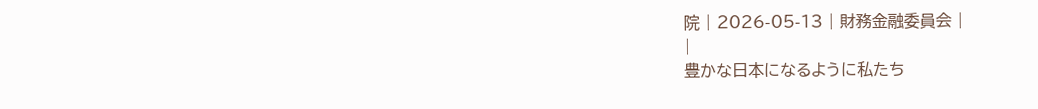院 | 2026-05-13 | 財務金融委員会 |
|
豊かな日本になるように私たち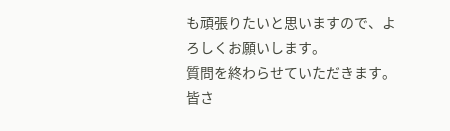も頑張りたいと思いますので、よろしくお願いします。
質問を終わらせていただきます。皆さ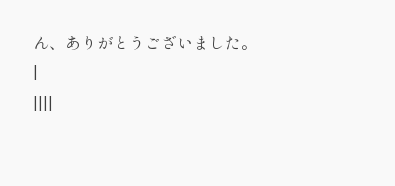ん、ありがとうございました。
|
||||